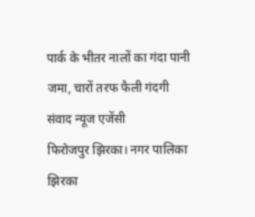पार्क के भीतर नालों का गंदा पानी जमा, चारों तरफ फैली गंदगी
संवाद न्यूज एजेंसी
फिरोजपुर झिरका। नगर पालिका झिरका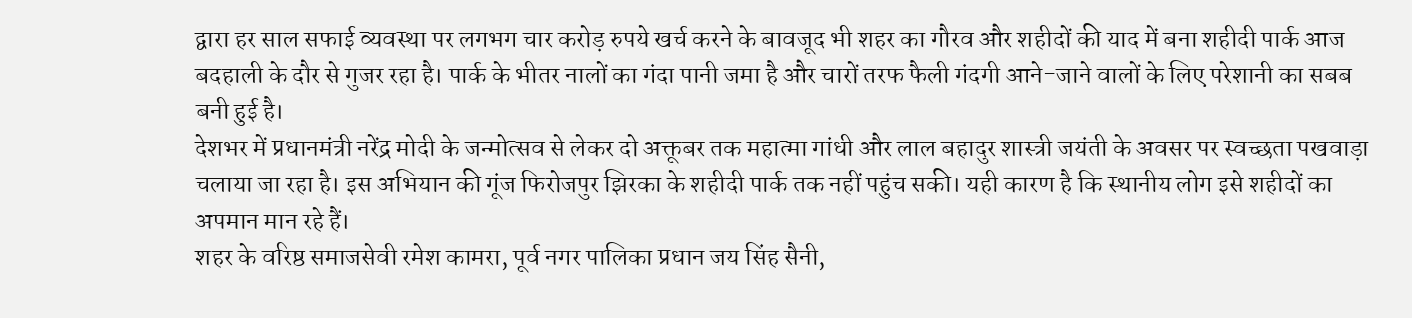द्वारा हर साल सफाई व्यवस्था पर लगभग चार करोड़ रुपये खर्च करने के बावजूद भी शहर का गौरव और शहीदों की याद में बना शहीदी पार्क आज बदहाली के दौर से गुजर रहा है। पार्क के भीतर नालों का गंदा पानी जमा है और चारों तरफ फैली गंदगी आने-जाने वालों के लिए परेशानी का सबब बनी हुई है।
देशभर में प्रधानमंत्री नरेंद्र मोदी के जन्मोत्सव से लेकर दो अक्तूबर तक महात्मा गांधी और लाल बहादुर शास्त्री जयंती के अवसर पर स्वच्छता पखवाड़ा चलाया जा रहा है। इस अभियान की गूंज फिरोजपुर झिरका के शहीदी पार्क तक नहीं पहुंच सकी। यही कारण है कि स्थानीय लोग इसे शहीदों का अपमान मान रहे हैं।
शहर के वरिष्ठ समाजसेवी रमेश कामरा, पूर्व नगर पालिका प्रधान जय सिंह सैनी,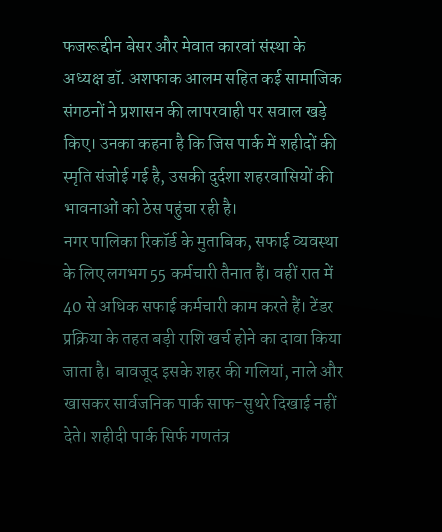फजरूद्दीन बेसर और मेवात कारवां संस्था के अध्यक्ष डॉ. अशफाक आलम सहित कई सामाजिक संगठनों ने प्रशासन की लापरवाही पर सवाल खड़े किए। उनका कहना है कि जिस पार्क में शहीदों की स्मृति संजोई गई है, उसकी दुर्दशा शहरवासियों की भावनाओं को ठेस पहुंचा रही है।
नगर पालिका रिकॉर्ड के मुताबिक, सफाई व्यवस्था के लिए लगभग 55 कर्मचारी तैनात हैं। वहीं रात में 40 से अधिक सफाई कर्मचारी काम करते हैं। टेंडर प्रक्रिया के तहत बड़ी राशि खर्च होने का दावा किया जाता है। बावजूद इसके शहर की गलियां, नाले और खासकर सार्वजनिक पार्क साफ-सुथरे दिखाई नहीं देते। शहीदी पार्क सिर्फ गणतंत्र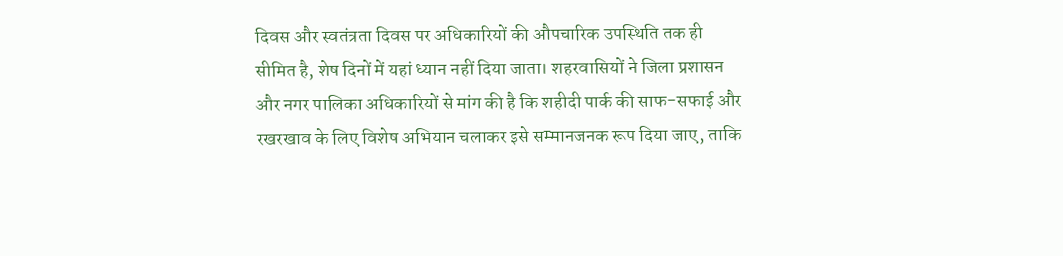दिवस और स्वतंत्रता दिवस पर अधिकारियों की औपचारिक उपस्थिति तक ही सीमित है, शेष दिनों में यहां ध्यान नहीं दिया जाता। शहरवासियों ने जिला प्रशासन और नगर पालिका अधिकारियों से मांग की है कि शहीदी पार्क की साफ-सफाई और रखरखाव के लिए विशेष अभियान चलाकर इसे सम्मानजनक रूप दिया जाए, ताकि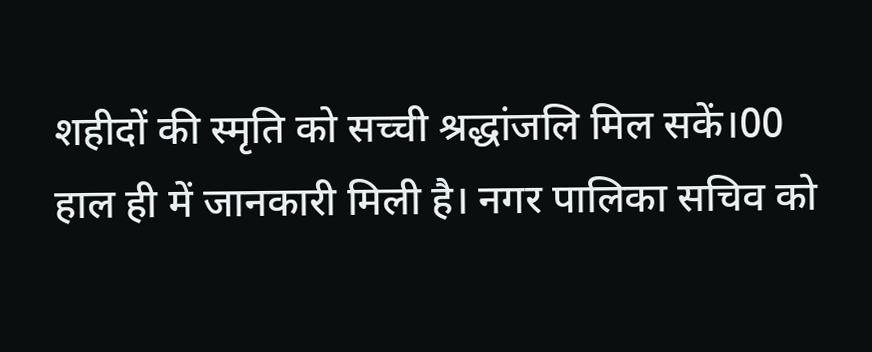शहीदों की स्मृति को सच्ची श्रद्धांजलि मिल सकें।00
हाल ही में जानकारी मिली है। नगर पालिका सचिव को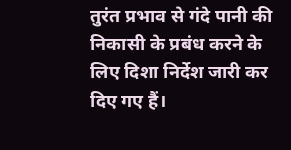तुरंत प्रभाव से गंदे पानी की निकासी के प्रबंध करने के लिए दिशा निर्देश जारी कर दिए गए हैं।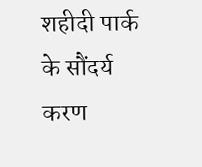शहीदी पार्क के सौंदर्य करण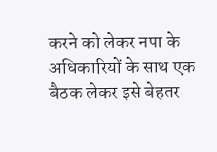करने को लेकर नपा के अधिकारियों के साथ एक बैठक लेकर इसे बेहतर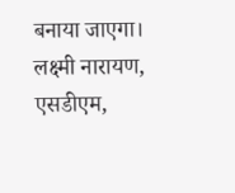बनाया जाएगा।
लक्ष्मी नारायण, एसडीएम,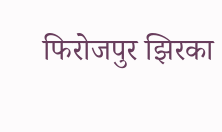फिरोजपुर झिरका